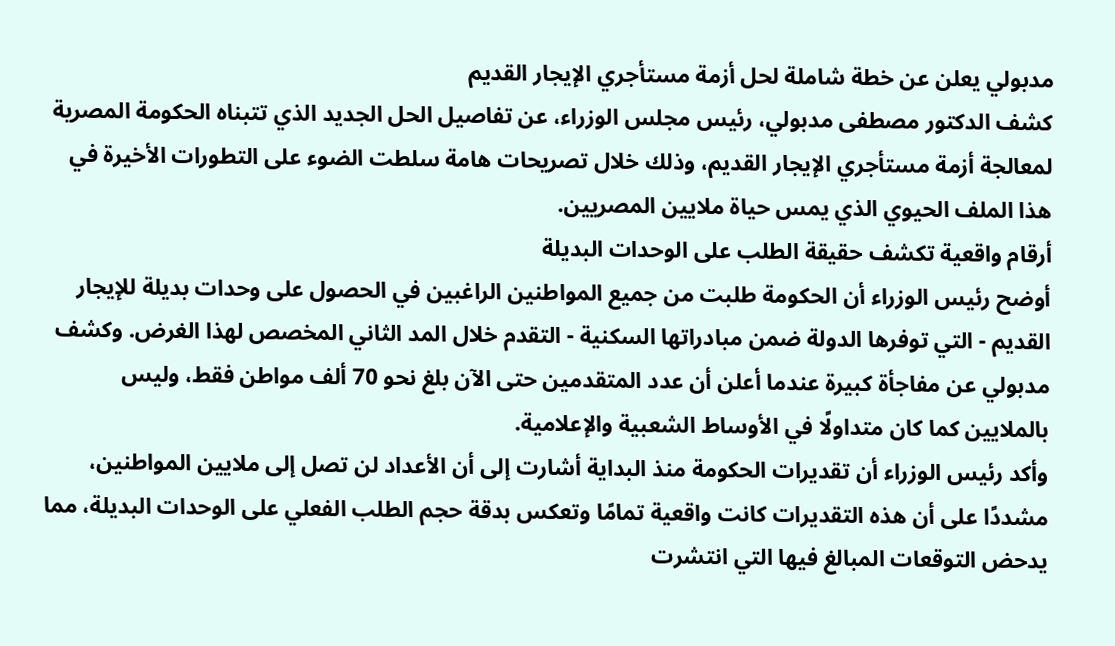مدبولي يعلن عن خطة شاملة لحل أزمة مستأجري الإيجار القديم
كشف الدكتور مصطفى مدبولي، رئيس مجلس الوزراء، عن تفاصيل الحل الجديد الذي تتبناه الحكومة المصرية لمعالجة أزمة مستأجري الإيجار القديم، وذلك خلال تصريحات هامة سلطت الضوء على التطورات الأخيرة في هذا الملف الحيوي الذي يمس حياة ملايين المصريين.
أرقام واقعية تكشف حقيقة الطلب على الوحدات البديلة
أوضح رئيس الوزراء أن الحكومة طلبت من جميع المواطنين الراغبين في الحصول على وحدات بديلة للإيجار القديم - التي توفرها الدولة ضمن مبادراتها السكنية - التقدم خلال المد الثاني المخصص لهذا الغرض. وكشف مدبولي عن مفاجأة كبيرة عندما أعلن أن عدد المتقدمين حتى الآن بلغ نحو 70 ألف مواطن فقط، وليس بالملايين كما كان متداولًا في الأوساط الشعبية والإعلامية.
وأكد رئيس الوزراء أن تقديرات الحكومة منذ البداية أشارت إلى أن الأعداد لن تصل إلى ملايين المواطنين، مشددًا على أن هذه التقديرات كانت واقعية تمامًا وتعكس بدقة حجم الطلب الفعلي على الوحدات البديلة، مما يدحض التوقعات المبالغ فيها التي انتشرت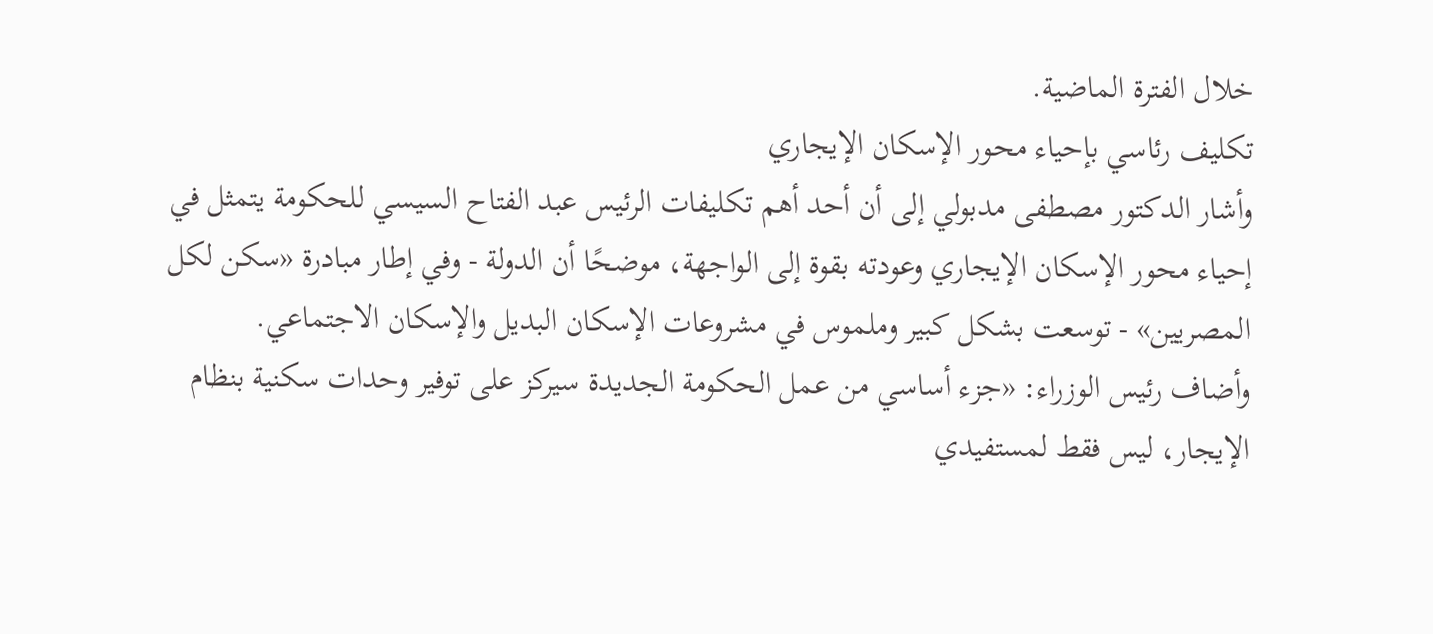خلال الفترة الماضية.
تكليف رئاسي بإحياء محور الإسكان الإيجاري
وأشار الدكتور مصطفى مدبولي إلى أن أحد أهم تكليفات الرئيس عبد الفتاح السيسي للحكومة يتمثل في إحياء محور الإسكان الإيجاري وعودته بقوة إلى الواجهة، موضحًا أن الدولة - وفي إطار مبادرة «سكن لكل المصريين» - توسعت بشكل كبير وملموس في مشروعات الإسكان البديل والإسكان الاجتماعي.
وأضاف رئيس الوزراء: «جزء أساسي من عمل الحكومة الجديدة سيركز على توفير وحدات سكنية بنظام الإيجار، ليس فقط لمستفيدي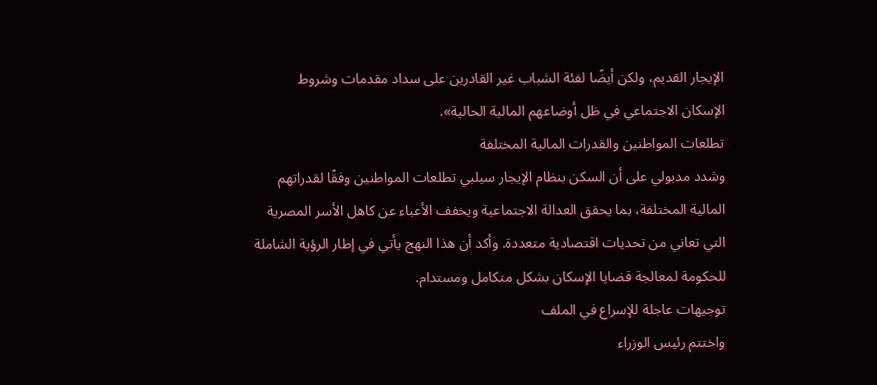الإيجار القديم، ولكن أيضًا لفئة الشباب غير القادرين على سداد مقدمات وشروط الإسكان الاجتماعي في ظل أوضاعهم المالية الحالية».
تطلعات المواطنين والقدرات المالية المختلفة
وشدد مدبولي على أن السكن بنظام الإيجار سيلبي تطلعات المواطنين وفقًا لقدراتهم المالية المختلفة، بما يحقق العدالة الاجتماعية ويخفف الأعباء عن كاهل الأسر المصرية التي تعاني من تحديات اقتصادية متعددة. وأكد أن هذا النهج يأتي في إطار الرؤية الشاملة للحكومة لمعالجة قضايا الإسكان بشكل متكامل ومستدام.
توجيهات عاجلة للإسراع في الملف
واختتم رئيس الوزراء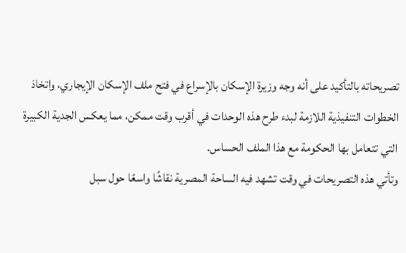تصريحاته بالتأكيد على أنه وجه وزيرة الإسكان بالإسراع في فتح ملف الإسكان الإيجاري، واتخاذ الخطوات التنفيذية اللازمة لبدء طرح هذه الوحدات في أقرب وقت ممكن، مما يعكس الجدية الكبيرة التي تتعامل بها الحكومة مع هذا الملف الحساس.
وتأتي هذه التصريحات في وقت تشهد فيه الساحة المصرية نقاشًا واسعًا حول سبل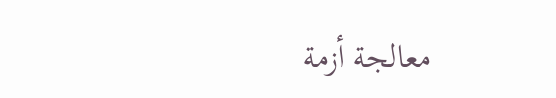معالجة أزمة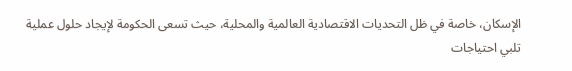الإسكان، خاصة في ظل التحديات الاقتصادية العالمية والمحلية، حيث تسعى الحكومة لإيجاد حلول عملية تلبي احتياجات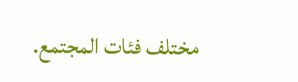مختلف فئات المجتمع.